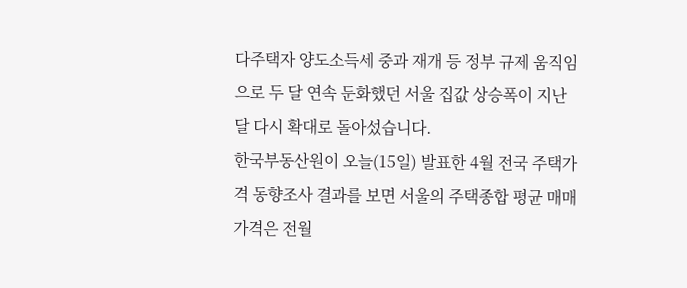다주택자 양도소득세 중과 재개 등 정부 규제 움직임으로 두 달 연속 둔화했던 서울 집값 상승폭이 지난달 다시 확대로 돌아섰습니다.
한국부동산원이 오늘(15일) 발표한 4월 전국 주택가격 동향조사 결과를 보면 서울의 주택종합 평균 매매가격은 전월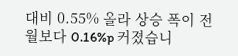대비 0.55% 올라 상승 폭이 전월보다 0.16%p 커졌습니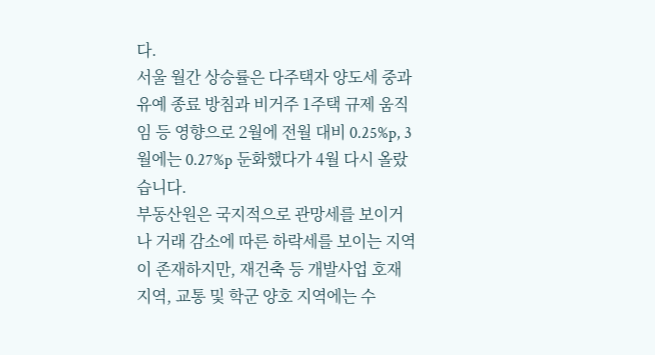다.
서울 월간 상승률은 다주택자 양도세 중과 유예 종료 방침과 비거주 1주택 규제 움직임 등 영향으로 2월에 전월 대비 0.25%p, 3월에는 0.27%p 둔화했다가 4월 다시 올랐습니다.
부동산원은 국지적으로 관망세를 보이거나 거래 감소에 따른 하락세를 보이는 지역이 존재하지만, 재건축 등 개발사업 호재 지역, 교통 및 학군 양호 지역에는 수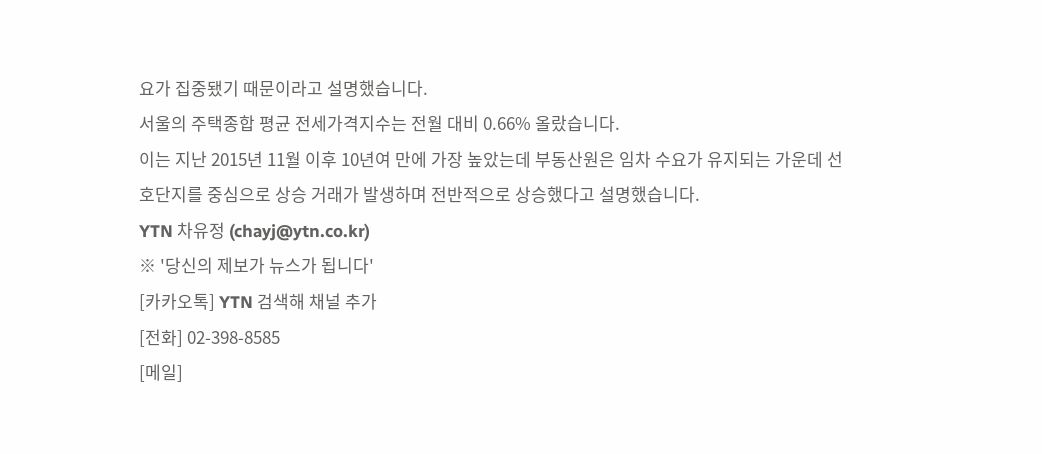요가 집중됐기 때문이라고 설명했습니다.
서울의 주택종합 평균 전세가격지수는 전월 대비 0.66% 올랐습니다.
이는 지난 2015년 11월 이후 10년여 만에 가장 높았는데 부동산원은 임차 수요가 유지되는 가운데 선호단지를 중심으로 상승 거래가 발생하며 전반적으로 상승했다고 설명했습니다.
YTN 차유정 (chayj@ytn.co.kr)
※ '당신의 제보가 뉴스가 됩니다'
[카카오톡] YTN 검색해 채널 추가
[전화] 02-398-8585
[메일]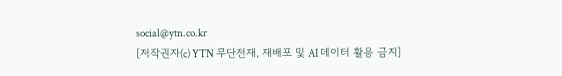social@ytn.co.kr
[저작권자(c) YTN 무단전재, 재배포 및 AI 데이터 활용 금지]